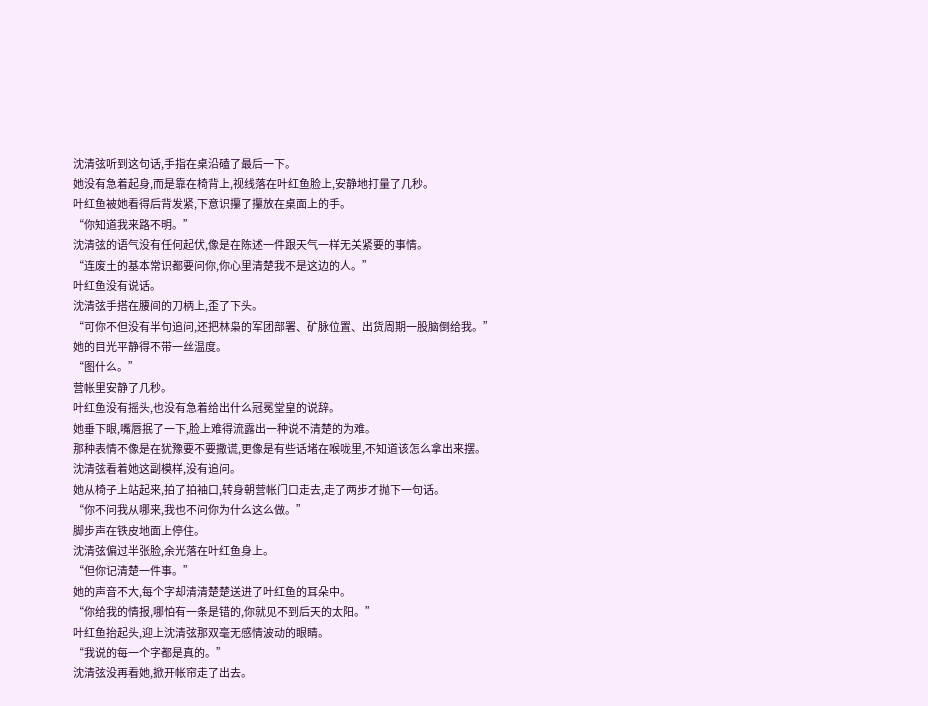沈清弦听到这句话,手指在桌沿磕了最后一下。
她没有急着起身,而是靠在椅背上,视线落在叶红鱼脸上,安静地打量了几秒。
叶红鱼被她看得后背发紧,下意识攥了攥放在桌面上的手。
“你知道我来路不明。”
沈清弦的语气没有任何起伏,像是在陈述一件跟天气一样无关紧要的事情。
“连废土的基本常识都要问你,你心里清楚我不是这边的人。”
叶红鱼没有说话。
沈清弦手搭在腰间的刀柄上,歪了下头。
“可你不但没有半句追问,还把林枭的军团部署、矿脉位置、出货周期一股脑倒给我。”
她的目光平静得不带一丝温度。
“图什么。”
营帐里安静了几秒。
叶红鱼没有摇头,也没有急着给出什么冠冕堂皇的说辞。
她垂下眼,嘴唇抿了一下,脸上难得流露出一种说不清楚的为难。
那种表情不像是在犹豫要不要撒谎,更像是有些话堵在喉咙里,不知道该怎么拿出来摆。
沈清弦看着她这副模样,没有追问。
她从椅子上站起来,拍了拍袖口,转身朝营帐门口走去,走了两步才抛下一句话。
“你不问我从哪来,我也不问你为什么这么做。”
脚步声在铁皮地面上停住。
沈清弦偏过半张脸,余光落在叶红鱼身上。
“但你记清楚一件事。”
她的声音不大,每个字却清清楚楚送进了叶红鱼的耳朵中。
“你给我的情报,哪怕有一条是错的,你就见不到后天的太阳。”
叶红鱼抬起头,迎上沈清弦那双毫无感情波动的眼睛。
“我说的每一个字都是真的。”
沈清弦没再看她,掀开帐帘走了出去。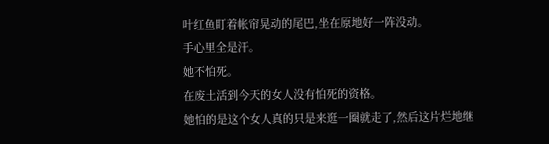叶红鱼盯着帐帘晃动的尾巴,坐在原地好一阵没动。
手心里全是汗。
她不怕死。
在废土活到今天的女人没有怕死的资格。
她怕的是这个女人真的只是来逛一圈就走了,然后这片烂地继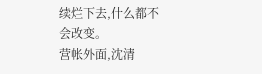续烂下去,什么都不会改变。
营帐外面,沈清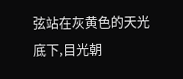弦站在灰黄色的天光底下,目光朝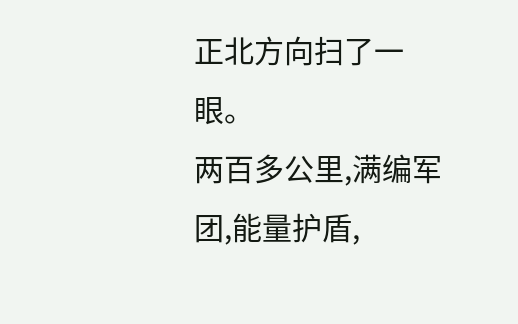正北方向扫了一眼。
两百多公里,满编军团,能量护盾,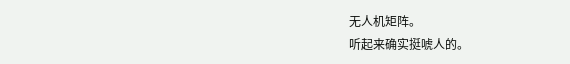无人机矩阵。
听起来确实挺唬人的。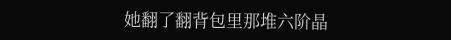她翻了翻背包里那堆六阶晶